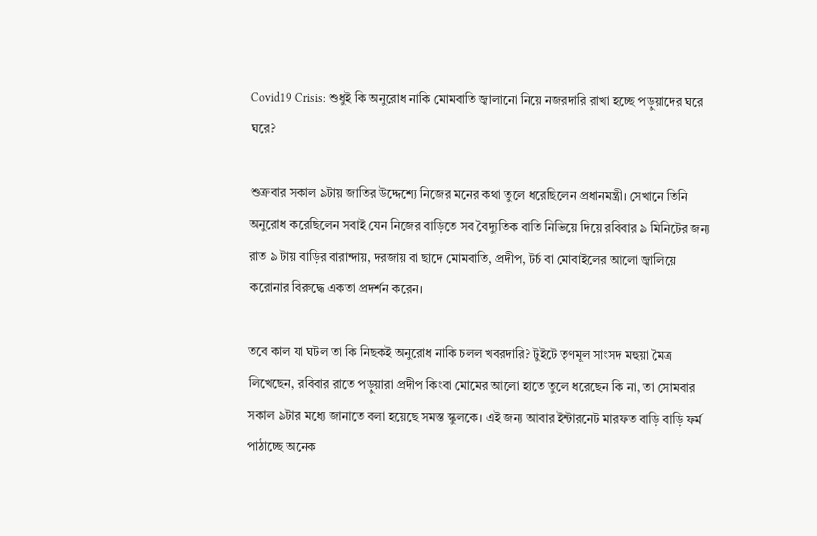Covid19 Crisis: শুধুই কি অনুরোধ নাকি মোমবাতি জ্বালানো নিয়ে নজরদারি রাখা হচ্ছে পড়ুয়াদের ঘরে ঘরে?

শুক্রবার সকাল ৯টায় জাতির উদ্দেশ্যে নিজের মনের কথা তুলে ধরেছিলেন প্রধানমন্ত্রী। সেখানে তিনি অনুরোধ করেছিলেন সবাই যেন নিজের বাড়িতে সব বৈদ্যুতিক বাতি নিভিয়ে দিয়ে রবিবার ৯ মিনিটের জন্য রাত ৯ টায় বাড়ির বারান্দায়, দরজায় বা ছাদে মোমবাতি, প্রদীপ, টর্চ বা মোবাইলের আলো জ্বালিয়ে করোনার বিরুদ্ধে একতা প্রদর্শন করেন।

তবে কাল যা ঘটল তা কি নিছকই অনুরোধ নাকি চলল খবরদারি? টুইটে তৃণমূল সাংসদ মহুয়া মৈত্র লিখেছেন, রবিবার রাতে পড়ুয়ারা প্রদীপ কিংবা মোমের আলো হাতে তুলে ধরেছেন কি না, তা সোমবার সকাল ৯টার মধ্যে জানাতে বলা হয়েছে সমস্ত স্কুলকে। এই জন্য আবার ইন্টারনেট মারফত বাড়ি বাড়ি ফর্ম পাঠাচ্ছে অনেক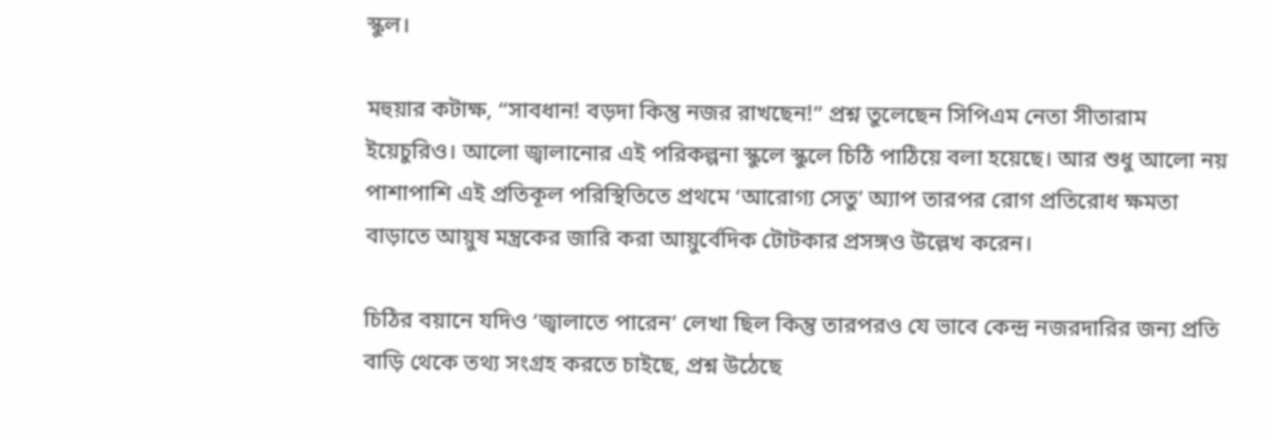স্কুল।

মহুয়ার কটাক্ষ, “সাবধান! বড়দা কিন্তু নজর রাখছেন!” প্রশ্ন তুলেছেন সিপিএম নেতা সীতারাম ইয়েচুরিও। আলো জ্বালানোর এই পরিকল্পনা স্কুলে স্কুলে চিঠি পাঠিয়ে বলা হয়েছে। আর শুধু আলো নয় পাশাপাশি এই প্রতিকূল পরিস্থিতিতে প্রথমে ‘আরোগ্য সেতু’ অ্যাপ তারপর রোগ প্রতিরোধ ক্ষমতা বাড়াতে আয়ুষ মন্ত্রকের জারি করা আয়ুর্বেদিক টোটকার প্রসঙ্গও উল্লেখ করেন।

চিঠির বয়ানে যদিও ‘জ্বালাতে পারেন’ লেখা ছিল কিন্তু তারপরও যে ভাবে কেন্দ্র নজরদারির জন্য প্রতি বাড়ি থেকে তথ্য সংগ্রহ করতে চাইছে, প্রশ্ন উঠেছে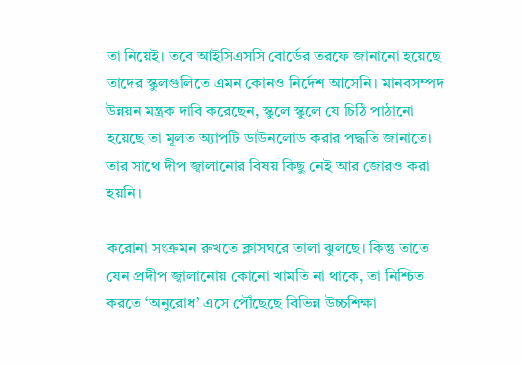তা নিয়েই। তবে আইসিএসসি বোর্ডের তরফে জানানো হয়েছে তাদের স্কুলগুলিতে এমন কোনও নির্দেশ আসেনি। মানবসম্পদ উন্নয়ন মন্ত্রক দাবি করেছেন, স্কুলে স্কুলে যে চিঠি পাঠানো হয়েছে তা মূলত অ্যাপটি ডাউনলোড করার পদ্ধতি জানাতে। তার সাথে দীপ জ্বালানোর বিষয় কিছু নেই আর জোরও করা হয়নি।

করোনা সংক্রমন রুখতে ক্লাসঘরে তালা ঝুলছে। কিন্তু তাতে যেন প্রদীপ জ্বালানোয় কোনো খামতি না থাকে, তা নিশ্চিত করতে ‘অনুরোধ’ এসে পৌঁছেছে বিভিন্ন উচ্চশিক্ষা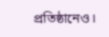প্রতিষ্ঠানেও।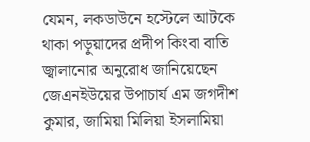যেমন, লকডাউনে হস্টেলে আটকে থাকা পড়ুয়াদের প্রদীপ কিংবা বাতি জ্বালানোর অনুরোধ জানিয়েছেন জেএনইউয়ের উপাচার্য এম জগদীশ কুমার, জামিয়া মিলিয়া ইসলামিয়া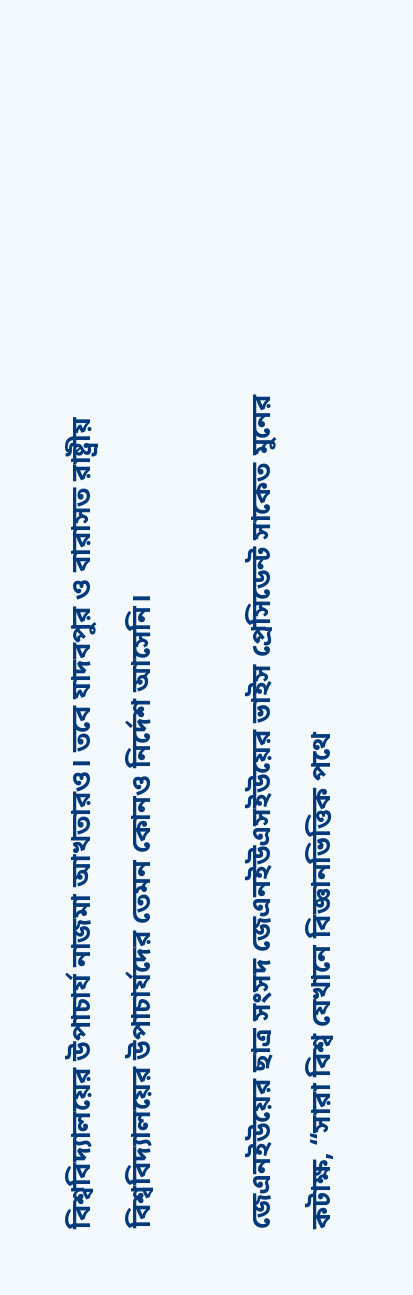বিশ্ববিদ্যালয়ের উপাচার্য নাজমা আখতারও। তবে যাদবপুর ও বারাসত রাষ্ট্রীয় বিশ্ববিদ্যালয়ের উপাচার্যদের তেমন কোনও নির্দেশ আসেনি।

জেএনইউয়ের ছাত্র সংসদ জেএনইউএসইউয়ের ভাইস প্রেসিডেন্ট সাকেত মুনের কটাক্ষ, “সারা বিশ্ব যেখানে বিজ্ঞানভিত্তিক পথে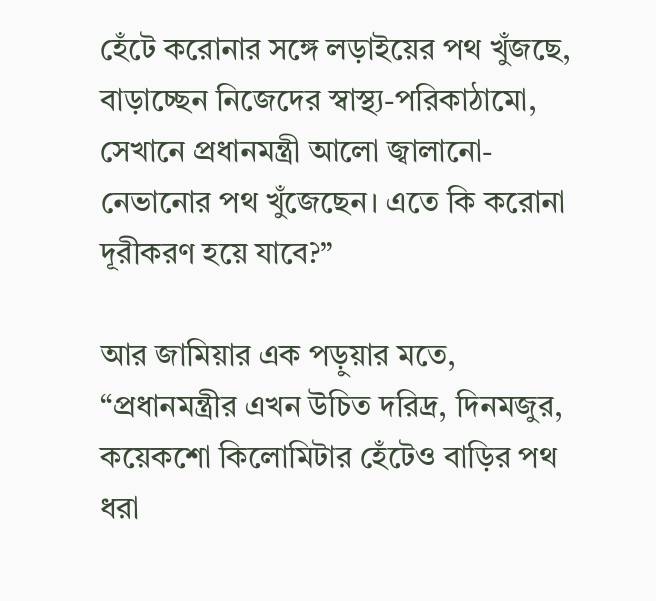হেঁটে করোনার সঙ্গে লড়াইয়ের পথ খুঁজছে, বাড়াচ্ছেন নিজেদের স্বাস্থ্য-পরিকাঠামো, সেখানে প্রধানমন্ত্রী আলো জ্বালানো-নেভানোর পথ খুঁজেছেন। এতে কি করোনা দূরীকরণ হয়ে যাবে?”

আর জামিয়ার এক পড়ুয়ার মতে, “প্রধানমন্ত্রীর এখন উচিত দরিদ্র, দিনমজুর, কয়েকশো কিলোমিটার হেঁটেও বাড়ির পথ ধরা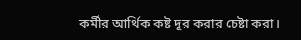কর্মীর আর্থিক কষ্ট দূর করার চেষ্টা করা।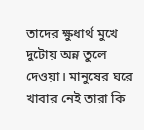তাদের ক্ষুধার্থ মুখে দুটোয় অন্ন তুলে দেওয়া। মানুষের ঘরে খাবার নেই তারা কি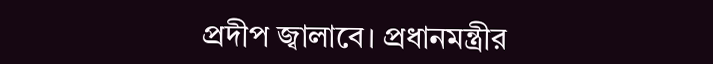প্রদীপ জ্বালাবে। প্রধানমন্ত্রীর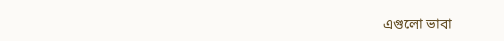এগুলো ভাবা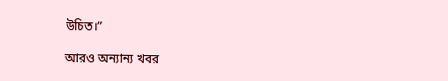উচিত।”

আরও অন্যান্য খবর